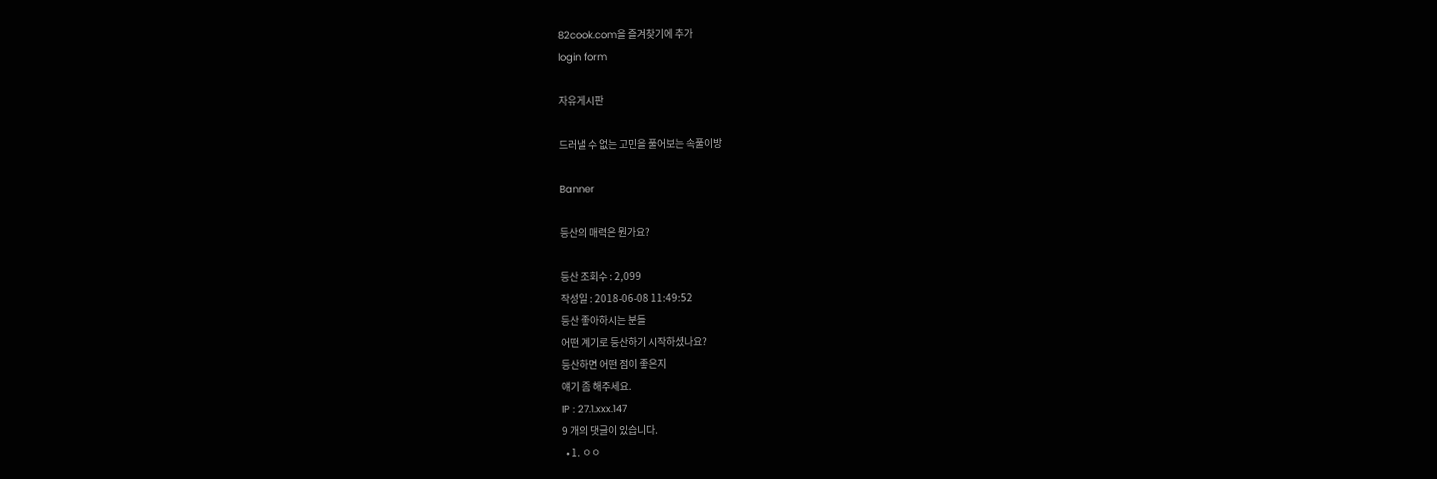82cook.com을 즐겨찾기에 추가
login form

자유게시판

드러낼 수 없는 고민을 풀어보는 속풀이방

Banner

등산의 매력은 뭔가요?

등산 조회수 : 2,099
작성일 : 2018-06-08 11:49:52
등산 좋아하시는 분들
어떤 계기로 등산하기 시작하셨나요?
등산하면 어떤 점이 좋은지
얘기 좀 해주세요.
IP : 27.1.xxx.147
9 개의 댓글이 있습니다.
  • 1. ㅇㅇ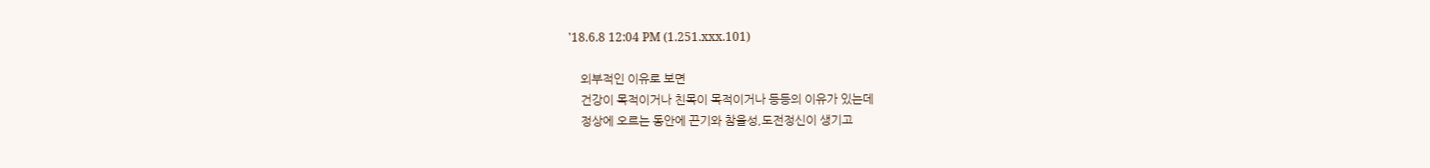'18.6.8 12:04 PM (1.251.xxx.101)

    외부적인 이유로 보면
    건강이 목적이거나 친목이 목적이거나 등등의 이유가 있는데
    정상에 오르는 동안에 끈기와 참을성,도전정신이 생기고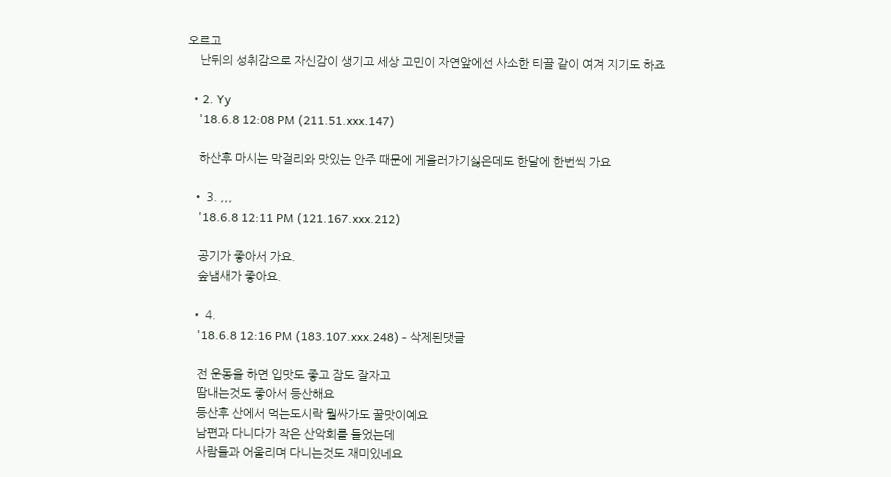오르고
    난뒤의 성취감으로 자신감이 생기고 세상 고민이 자연앞에선 사소한 티끌 같이 여겨 지기도 하죠

  • 2. Yy
    '18.6.8 12:08 PM (211.51.xxx.147)

    하산후 마시는 막걸리와 맛있는 안주 때문에 게을러가기싫은데도 한달에 한번씩 가요

  • 3. ,,,
    '18.6.8 12:11 PM (121.167.xxx.212)

    공기가 좋아서 가요.
    숲냄새가 좋아요.

  • 4.
    '18.6.8 12:16 PM (183.107.xxx.248) - 삭제된댓글

    전 운동을 하면 입맛도 좋고 잠도 잘자고
    땀내는것도 좋아서 등산해요
    등산후 산에서 먹는도시락 뭘싸가도 꿀맛이예요
    남편과 다니다가 작은 산악회를 들었는데
    사람들과 어울리며 다니는것도 재미있네요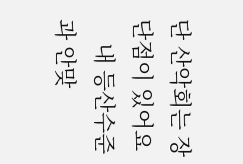단 산악회는 장단점이 있어요
    내 등산수준과 안맞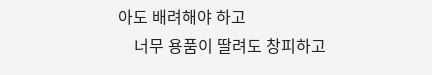아도 배려해야 하고
    너무 용품이 딸려도 창피하고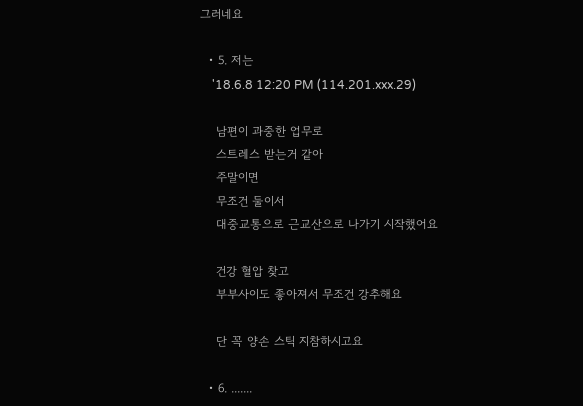그러네요

  • 5. 저는
    '18.6.8 12:20 PM (114.201.xxx.29)

    남편이 과중한 업무로
    스트레스 받는거 같아
    주말이면
    무조건 둘이서
    대중교통으로 근교산으로 나가기 시작했어요

    건강 혈압 찾고
    부부사이도 좋아져서 무조건 강추해요

    단 꼭 양손 스틱 지참하시고요

  • 6. .......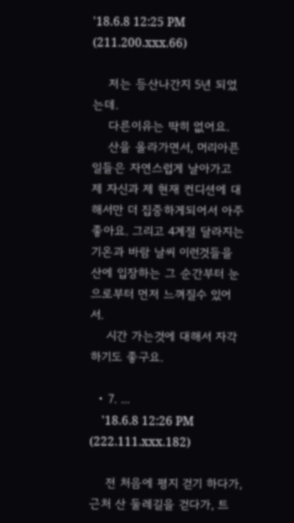'18.6.8 12:25 PM (211.200.xxx.66)

    저는 등산나간지 5년 되었는데.
    다른이유는 딱히 없어요.
    산을 올라가면서, 머리아픈일들은 자연스럽게 날아가고 제 자신과 제 현재 컨디션에 대해서만 더 집중하게되어서 아주 좋아요. 그리고 4계절 달라지는 기온과 바람 날씨 이런것들을 산에 입장하는 그 순간부터 눈으로부터 먼저 느껴질수 있어서.
    시간 가는것에 대해서 자각하기도 좋구요.

  • 7. ...
    '18.6.8 12:26 PM (222.111.xxx.182)

    전 처음에 평지 걷기 하다가, 근처 산 둘레길을 걷다가, 트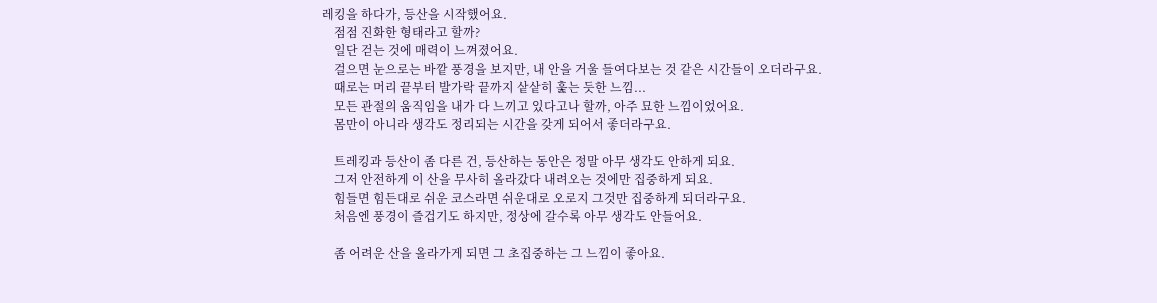레킹을 하다가, 등산을 시작했어요.
    점점 진화한 형태라고 할까?
    일단 걷는 것에 매력이 느껴졌어요.
    걸으면 눈으로는 바깥 풍경을 보지만, 내 안을 거울 들여다보는 것 같은 시간들이 오더라구요.
    때로는 머리 끝부터 발가락 끝까지 샅샅히 훑는 듯한 느낌...
    모든 관절의 움직임을 내가 다 느끼고 있다고나 할까, 아주 묘한 느낌이었어요.
    몸만이 아니라 생각도 정리되는 시간을 갖게 되어서 좋더라구요.

    트레킹과 등산이 좀 다른 건, 등산하는 동안은 정말 아무 생각도 안하게 되요.
    그저 안전하게 이 산을 무사히 올라갔다 내려오는 것에만 집중하게 되요.
    힘들면 힘든대로 쉬운 코스라면 쉬운대로 오로지 그것만 집중하게 되더라구요.
    처음엔 풍경이 즐겁기도 하지만, 정상에 갈수록 아무 생각도 안들어요.

    좀 어려운 산을 올라가게 되면 그 초집중하는 그 느낌이 좋아요.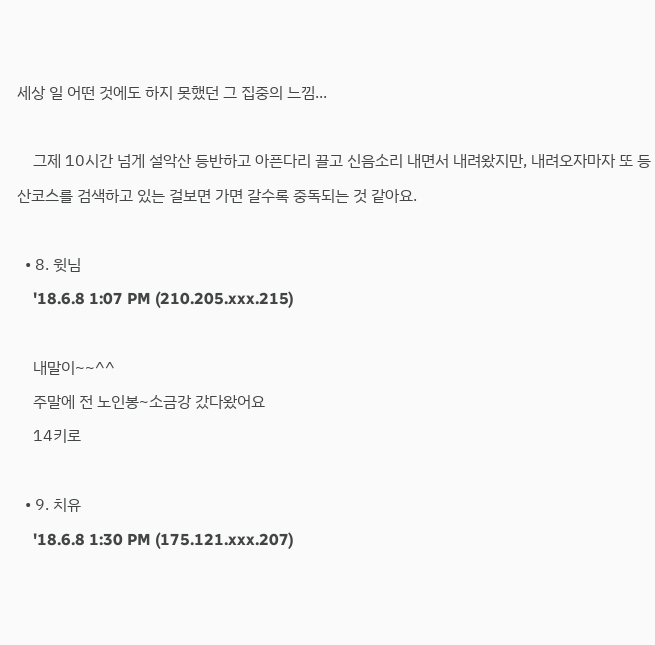세상 일 어떤 것에도 하지 못했던 그 집중의 느낌...

    그제 10시간 넘게 설악산 등반하고 아픈다리 끌고 신음소리 내면서 내려왔지만, 내려오자마자 또 등산코스를 검색하고 있는 걸보면 가면 갈수록 중독되는 것 같아요.

  • 8. 윗님
    '18.6.8 1:07 PM (210.205.xxx.215)

    내말이~~^^
    주말에 전 노인봉~소금강 갔다왔어요
    14키로

  • 9. 치유
    '18.6.8 1:30 PM (175.121.xxx.207)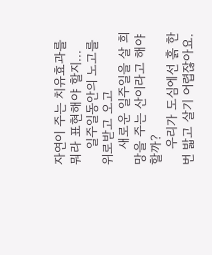자연이 주는 치유효과를 뭐라 표현해야 할지...
    일주일동안의 노고를 위로받고 오고
    새로운 일주일을 살 희망을 주는 산이라고 해야할까?
    우리가 도심에선 흙 한번 밟고 살기 어렵잖아요.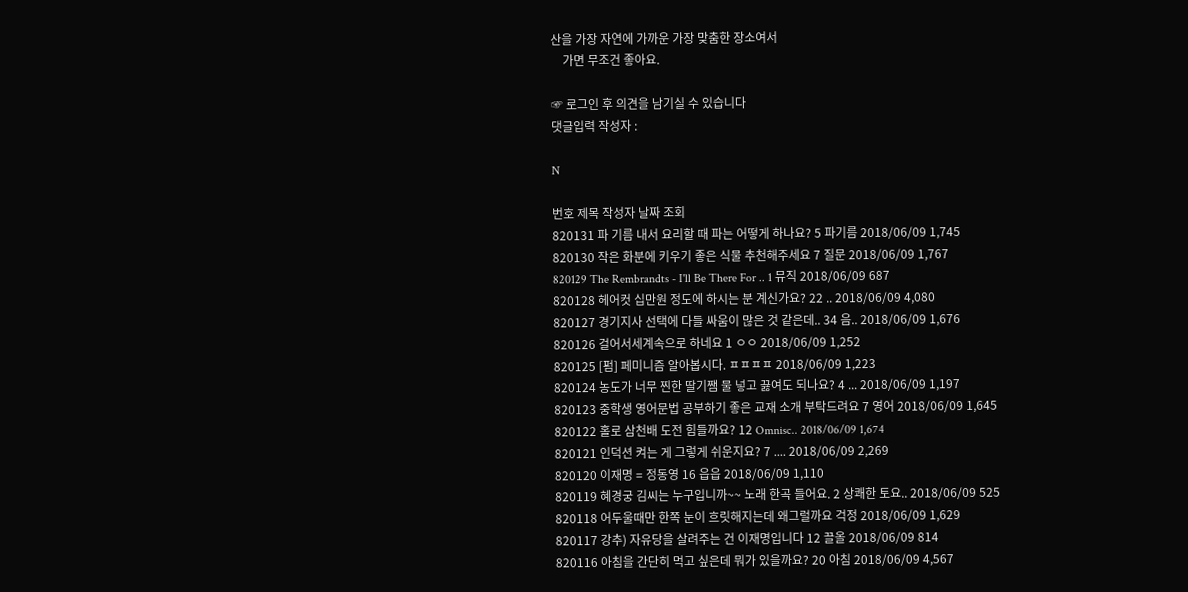산을 가장 자연에 가까운 가장 맞춤한 장소여서
    가면 무조건 좋아요.

☞ 로그인 후 의견을 남기실 수 있습니다
댓글입력 작성자 :

N

번호 제목 작성자 날짜 조회
820131 파 기름 내서 요리할 때 파는 어떻게 하나요? 5 파기름 2018/06/09 1,745
820130 작은 화분에 키우기 좋은 식물 추천해주세요 7 질문 2018/06/09 1,767
820129 The Rembrandts - I'll Be There For .. 1 뮤직 2018/06/09 687
820128 헤어컷 십만원 정도에 하시는 분 계신가요? 22 .. 2018/06/09 4,080
820127 경기지사 선택에 다들 싸움이 많은 것 같은데.. 34 음.. 2018/06/09 1,676
820126 걸어서세계속으로 하네요 1 ㅇㅇ 2018/06/09 1,252
820125 [펌] 페미니즘 알아봅시다. ㅍㅍㅍㅍ 2018/06/09 1,223
820124 농도가 너무 찐한 딸기쨈 물 넣고 끓여도 되나요? 4 ... 2018/06/09 1,197
820123 중학생 영어문법 공부하기 좋은 교재 소개 부탁드려요 7 영어 2018/06/09 1,645
820122 홀로 삼천배 도전 힘들까요? 12 Omnisc.. 2018/06/09 1,674
820121 인덕션 켜는 게 그렇게 쉬운지요? 7 .... 2018/06/09 2,269
820120 이재명 = 정동영 16 읍읍 2018/06/09 1,110
820119 혜경궁 김씨는 누구입니까~~ 노래 한곡 들어요. 2 상쾌한 토요.. 2018/06/09 525
820118 어두울때만 한쪽 눈이 흐릿해지는데 왜그럴까요 걱정 2018/06/09 1,629
820117 강추) 자유당을 살려주는 건 이재명입니다 12 끌올 2018/06/09 814
820116 아침을 간단히 먹고 싶은데 뭐가 있을까요? 20 아침 2018/06/09 4,567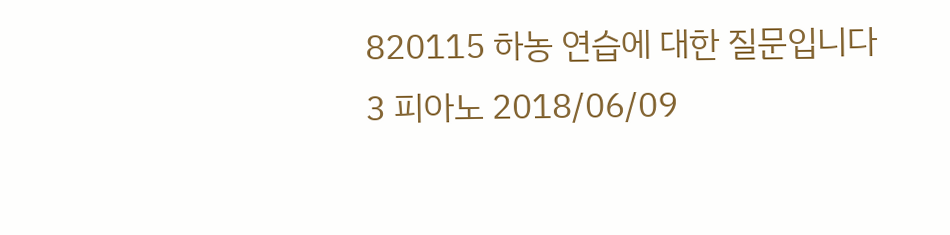820115 하농 연습에 대한 질문입니다 3 피아노 2018/06/09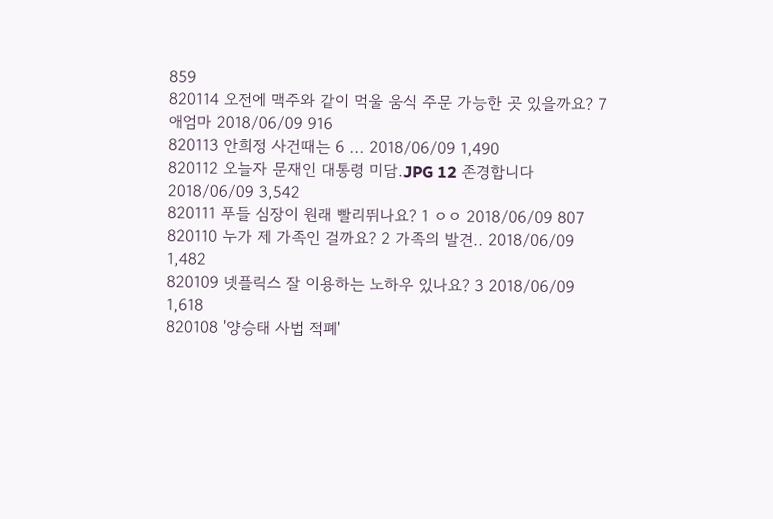859
820114 오전에 맥주와 같이 먹울 움식 주문 가능한 곳 있을까요? 7 애엄마 2018/06/09 916
820113 안희정 사건때는 6 ... 2018/06/09 1,490
820112 오늘자 문재인 대통령 미담.JPG 12 존경합니다 2018/06/09 3,542
820111 푸들 심장이 원래 빨리뛰나요? 1 ㅇㅇ 2018/06/09 807
820110 누가 제 가족인 걸까요? 2 가족의 발견.. 2018/06/09 1,482
820109 넷플릭스 잘 이용하는 노하우 있나요? 3 2018/06/09 1,618
820108 '양승태 사법 적폐'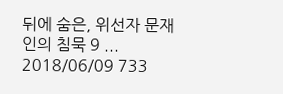뒤에 숨은, 위선자 문재인의 침묵 9 ... 2018/06/09 733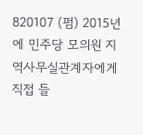820107 (펌) 2015년에 민주당 모의원 지역사무실관계자에게 직접 들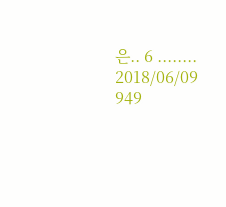은.. 6 ........ 2018/06/09 949